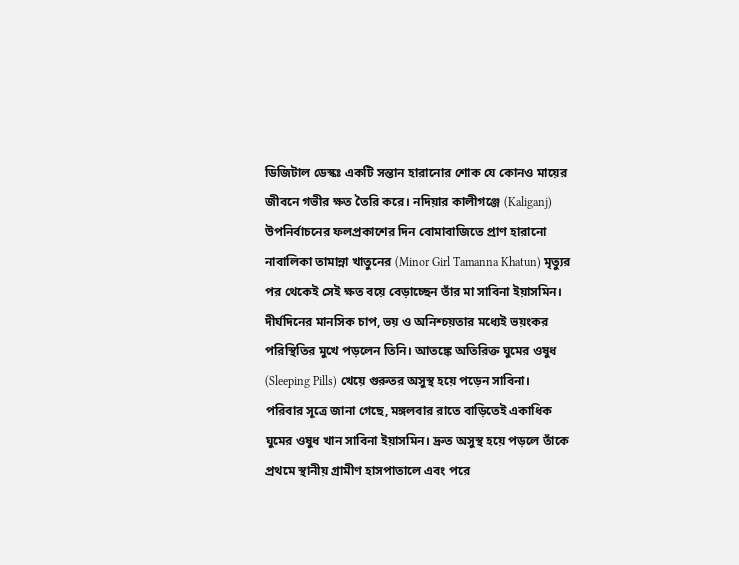ডিজিটাল ডেস্কঃ একটি সন্তান হারানোর শোক যে কোনও মায়ের জীবনে গভীর ক্ষত তৈরি করে। নদিয়ার কালীগঞ্জে (Kaliganj) উপনির্বাচনের ফলপ্রকাশের দিন বোমাবাজিতে প্রাণ হারানো নাবালিকা তামান্না খাতুনের (Minor Girl Tamanna Khatun) মৃত্যুর পর থেকেই সেই ক্ষত বয়ে বেড়াচ্ছেন তাঁর মা সাবিনা ইয়াসমিন। দীর্ঘদিনের মানসিক চাপ, ভয় ও অনিশ্চয়তার মধ্যেই ভয়ংকর পরিস্থিতির মুখে পড়লেন তিনি। আতঙ্কে অতিরিক্ত ঘুমের ওষুধ (Sleeping Pills) খেয়ে গুরুতর অসুস্থ হয়ে পড়েন সাবিনা।
পরিবার সূত্রে জানা গেছে, মঙ্গলবার রাতে বাড়িতেই একাধিক ঘুমের ওষুধ খান সাবিনা ইয়াসমিন। দ্রুত অসুস্থ হয়ে পড়লে তাঁকে প্রথমে স্থানীয় গ্রামীণ হাসপাতালে এবং পরে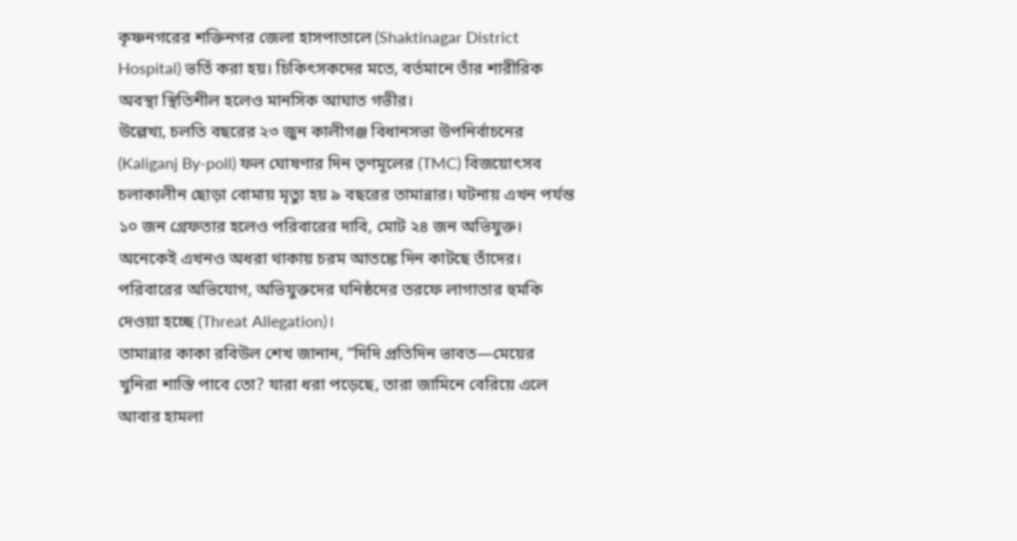কৃষ্ণনগরের শক্তিনগর জেলা হাসপাতালে (Shaktinagar District Hospital) ভর্তি করা হয়। চিকিৎসকদের মতে, বর্তমানে তাঁর শারীরিক অবস্থা স্থিতিশীল হলেও মানসিক আঘাত গভীর।
উল্লেখ্য, চলতি বছরের ২৩ জুন কালীগঞ্জ বিধানসভা উপনির্বাচনের (Kaliganj By-poll) ফল ঘোষণার দিন তৃণমূলের (TMC) বিজয়োৎসব চলাকালীন ছোড়া বোমায় মৃত্যু হয় ৯ বছরের তামান্নার। ঘটনায় এখন পর্যন্ত ১০ জন গ্রেফতার হলেও পরিবারের দাবি, মোট ২৪ জন অভিযুক্ত। অনেকেই এখনও অধরা থাকায় চরম আতঙ্কে দিন কাটছে তাঁদের। পরিবারের অভিযোগ, অভিযুক্তদের ঘনিষ্ঠদের তরফে লাগাতার হুমকি দেওয়া হচ্ছে (Threat Allegation)।
তামান্নার কাকা রবিউল শেখ জানান, “দিদি প্রতিদিন ভাবত—মেয়ের খুনিরা শাস্তি পাবে তো? যারা ধরা পড়েছে, তারা জামিনে বেরিয়ে এলে আবার হামলা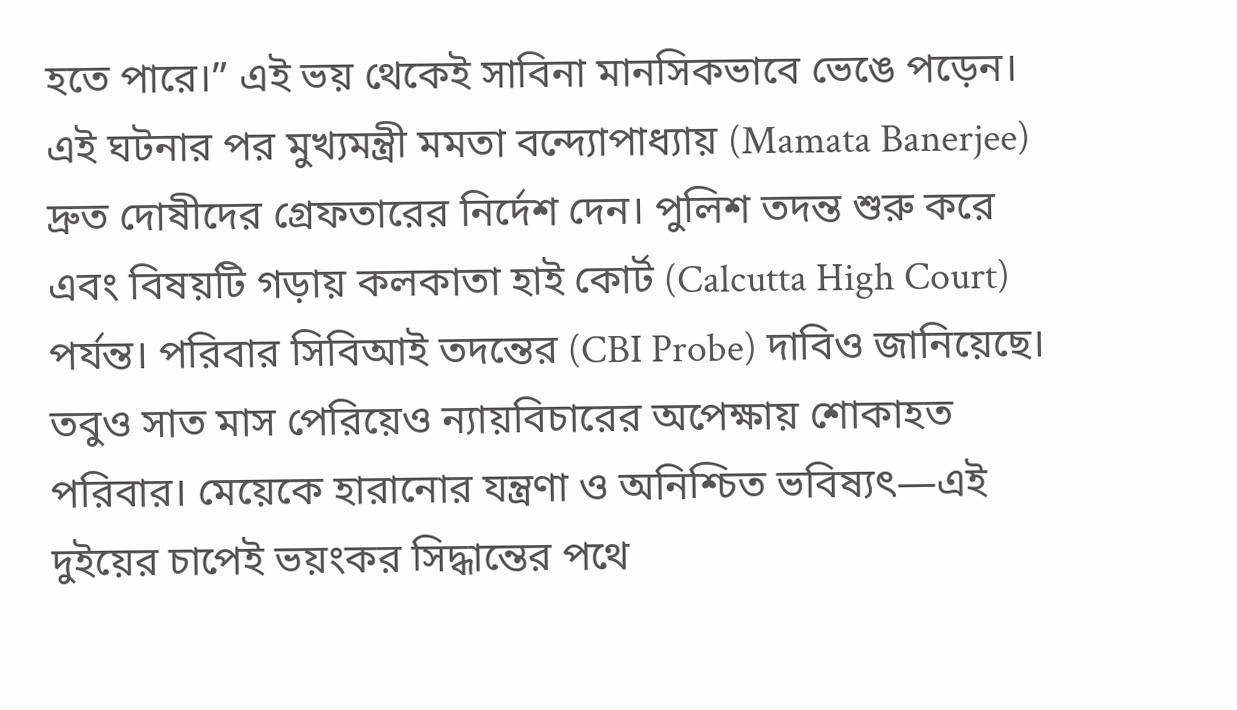হতে পারে।” এই ভয় থেকেই সাবিনা মানসিকভাবে ভেঙে পড়েন।
এই ঘটনার পর মুখ্যমন্ত্রী মমতা বন্দ্যোপাধ্যায় (Mamata Banerjee) দ্রুত দোষীদের গ্রেফতারের নির্দেশ দেন। পুলিশ তদন্ত শুরু করে এবং বিষয়টি গড়ায় কলকাতা হাই কোর্ট (Calcutta High Court) পর্যন্ত। পরিবার সিবিআই তদন্তের (CBI Probe) দাবিও জানিয়েছে। তবুও সাত মাস পেরিয়েও ন্যায়বিচারের অপেক্ষায় শোকাহত পরিবার। মেয়েকে হারানোর যন্ত্রণা ও অনিশ্চিত ভবিষ্যৎ—এই দুইয়ের চাপেই ভয়ংকর সিদ্ধান্তের পথে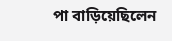পা বাড়িয়েছিলেন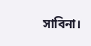সাবিনা।